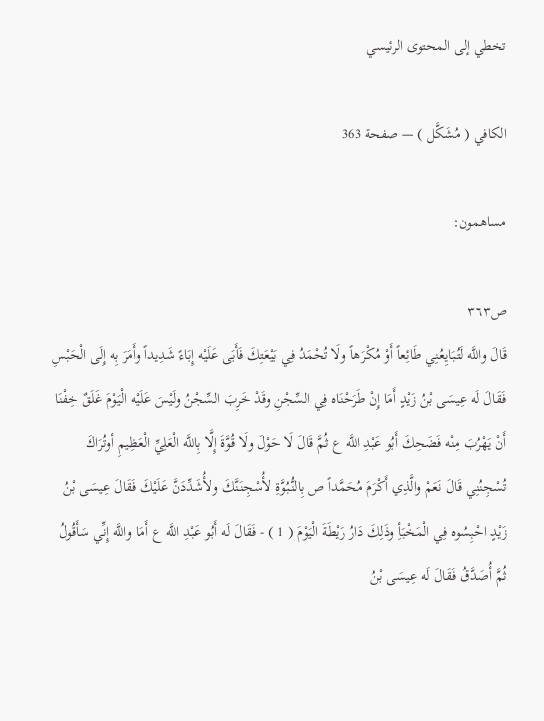تخطي إلى المحتوى الرئيسي

الكافي ( مُشَكَّل ) — صفحة 363

مساهمون:

ص٣٦٣
قَالَ واللَّه لَتُبَايِعُنِي طَائِعاً أَوْ مُكْرَهاً ولَا تُحْمَدُ فِي بَيْعَتِكَ فَأَبَى عَلَيْه إِبَاءً شَدِيداً وأَمَرَ بِه إِلَى الْحَبْسِ فَقَالَ لَه عِيسَى بْنُ زَيْدٍ أَمَا إِنْ طَرَحْنَاه فِي السِّجْنِ وقَدْ خَرِبَ السِّجْنُ ولَيْسَ عَلَيْه الْيَوْمَ غَلَقٌ خِفْنَا أَنْ يَهْرُبَ مِنْه فَضَحِكَ أَبُو عَبْدِ اللَّه ع ثُمَّ قَالَ لَا حَوْلَ ولَا قُوَّةَ إِلَّا بِاللَّه الْعَلِيِّ الْعَظِيمِ أوتُرَاكَ تُسْجِنُنِي قَالَ نَعَمْ والَّذِي أَكْرَمَ مُحَمَّداً ص بِالنُّبُوَّةِ لأُسْجِنَنَّكَ ولأُشَدِّدَنَّ عَلَيْكَ فَقَالَ عِيسَى بْنُ زَيْدٍ احْبِسُوه فِي الْمَخْبَأِ وذَلِكَ دَارُ رَيْطَةَ الْيَوْمَ ( 1 ) - فَقَالَ لَه أَبُو عَبْدِ اللَّه ع أَمَا واللَّه إِنِّي سَأَقُولُ ثُمَّ أُصَدَّقُ فَقَالَ لَه عِيسَى بْنُ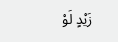زَيْدٍ لَوْ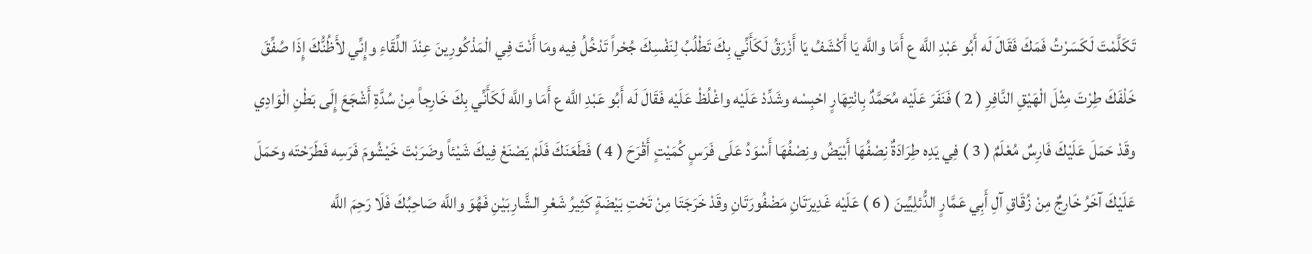تَكَلَّمْتَ لَكَسَرْتُ فَمَكَ فَقَالَ لَه أَبُو عَبْدِ اللَّه ع أَمَا واللَّه يَا أَكْشَفُ يَا أَزْرَقُ لَكَأَنِّي بِكَ تَطْلُبُ لِنَفْسِكَ جُحْراً تَدْخُلُ فِيه ومَا أَنْتَ فِي الْمَذْكُورِينَ عِنْدَ اللِّقَاءِ وإِنِّي لأَظُنُّكَ إِذَا صُفِّقَ خَلْفَكَ طِرْتَ مِثْلَ الْهَيْقِ النَّافِرِ ( 2 ) فَنَفَرَ عَلَيْه مُحَمَّدٌ بِانْتِهَارٍ احْبِسْه وشَدِّدْ عَلَيْه واغْلُظْ عَلَيْه فَقَالَ لَه أَبُو عَبْدِ اللَّه ع أَمَا واللَّه لَكَأَنِّي بِكَ خَارِجاً مِنْ سُدَّةِ أَشْجَعَ إِلَى بَطْنِ الْوَادِي وقَدْ حَمَلَ عَلَيْكَ فَارِسٌ مُعْلَمٌ ( 3 ) فِي يَدِه طِرَادَةٌ نِصْفُهَا أَبْيَضُ ونِصْفُهَا أَسْوَدُ عَلَى فَرَسٍ كُمَيْتٍ أَقْرَحَ ( 4 ) فَطَعَنَكَ فَلَمْ يَصْنَعْ فِيكَ شَيْئاً وضَرَبْتَ خَيْشُومَ فَرَسِه فَطَرَحْتَه وحَمَلَ عَلَيْكَ آخَرُ خَارِجٌ مِنْ زُقَاقِ آلِ أَبِي عَمَّارٍ الدُّئلِيِّينَ ( 6 ) عَلَيْه غَدِيرَتَانِ مَضْفُورَتَانِ وقَدْ خَرَجَتَا مِنْ تَحْتِ بَيْضَةٍ كَثِيرُ شَعْرِ الشَّارِبَيْنِ فَهُوَ واللَّه صَاحِبُكَ فَلَا رَحِمَ اللَّه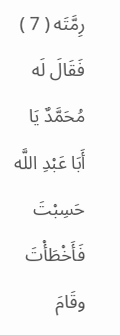رِمَّتَه ( 7 ) فَقَالَ لَه مُحَمَّدٌ يَا أَبَا عَبْدِ اللَّه حَسِبْتَ فَأَخْطَأْتَ وقَامَ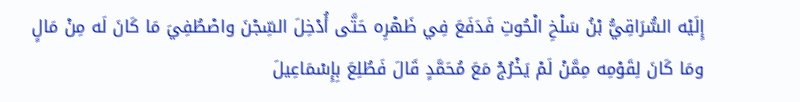إِلَيْه السُّرَاقِيُّ بْنُ سَلْخِ الْحُوتِ فَدَفَعَ فِي ظَهْرِه حَتَّى أُدْخِلَ السِّجْنَ واصْطُفِيَ مَا كَانَ لَه مِنْ مَالٍ ومَا كَانَ لِقَوْمِه مِمَّنْ لَمْ يَخْرُجْ مَعَ مُحَمَّدٍ قَالَ فَطُلِعَ بِإِسْمَاعِيلَ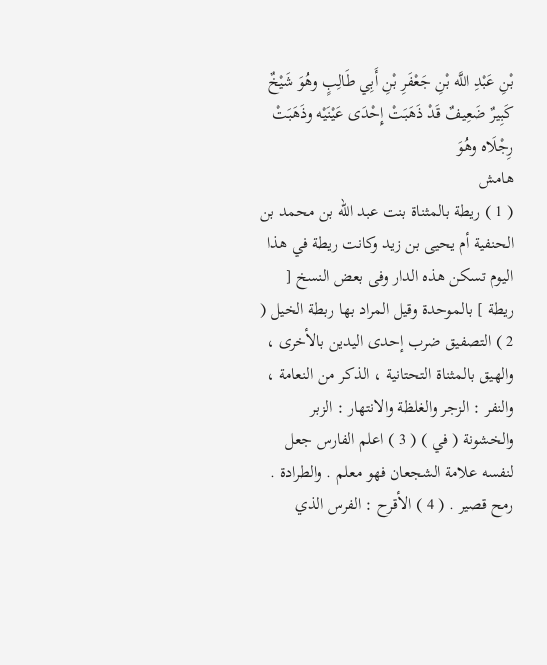بْنِ عَبْدِ اللَّه بْنِ جَعْفَرِ بْنِ أَبِي طَالِبٍ وهُوَ شَيْخٌ كَبِيرٌ ضَعِيفٌ قَدْ ذَهَبَتْ إِحْدَى عَيْنَيْه وذَهَبَتْ رِجْلَاه وهُوَ
هامش
( 1 ) ريطة بالمثناة بنت عبد الله بن محمد بن الحنفية أم يحيى بن زيد وكانت ريطة في هذا اليوم تسكن هذه الدار وفى بعض النسخ [ ريطة ] بالموحدة وقيل المراد بها ربطة الخيل ( 2 ) التصفيق ضرب إحدى اليدين بالأخرى ، والهيق بالمثناة التحتانية ، الذكر من النعامة ، والنفر : الزجر والغلظة والانتهار : الزبر والخشونة ( في ) ( 3 ) اعلم الفارس جعل لنفسه علامة الشجعان فهو معلم . والطرادة . رمح قصير . ( 4 ) الأقرح : الفرس الذي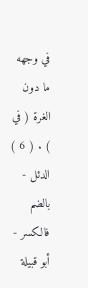في وجهه ما دون الغرة ( في ) . ( 6 ) الدئل - بالضم فالكسر - أبو قبيلة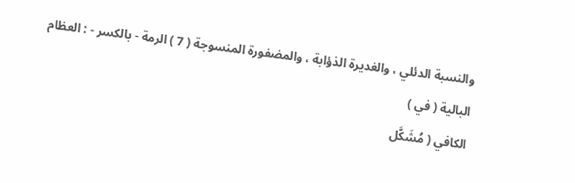والنسبة الدئلي ، والغديرة الذؤابة ، والمضفورة المنسوجة ( 7 ) الرمة - بالكسر - : العظام البالية ( في )
الكافي ( مُشَكَّل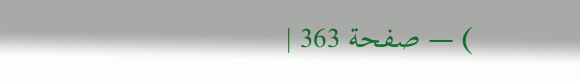) — صفحة 363 |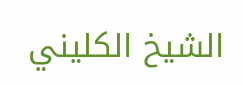الشيخ الكليني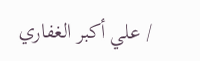/ علي أكبر الغفاري